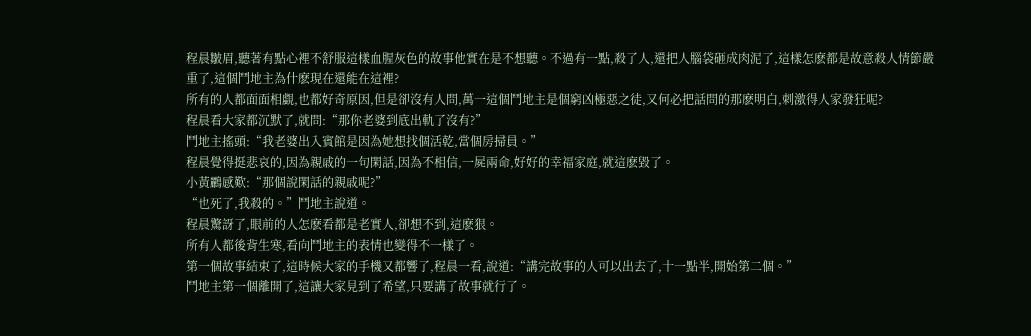程晨皺眉,聽著有點心裡不舒服這樣血腥灰色的故事他實在是不想聽。不過有一點,殺了人,還把人腦袋砸成肉泥了,這樣怎麽都是故意殺人情節嚴重了,這個鬥地主為什麽現在還能在這裡?
所有的人都面面相覷,也都好奇原因,但是卻沒有人問,萬一這個鬥地主是個窮凶極惡之徒,又何必把話問的那麽明白,刺激得人家發狂呢?
程晨看大家都沉默了,就問:“那你老婆到底出軌了沒有?”
鬥地主搖頭:“我老婆出入賓館是因為她想找個活乾,當個房掃員。”
程晨覺得挺悲哀的,因為親戚的一句閑話,因為不相信,一屍兩命,好好的幸福家庭,就這麽毀了。
小黃鸝感歎:“那個說閑話的親戚呢?”
“也死了,我殺的。”鬥地主說道。
程晨驚訝了,眼前的人怎麽看都是老實人,卻想不到,這麽狠。
所有人都後背生寒,看向鬥地主的表情也變得不一樣了。
第一個故事結束了,這時候大家的手機又都響了,程晨一看,說道:“講完故事的人可以出去了,十一點半,開始第二個。”
鬥地主第一個離開了,這讓大家見到了希望,只要講了故事就行了。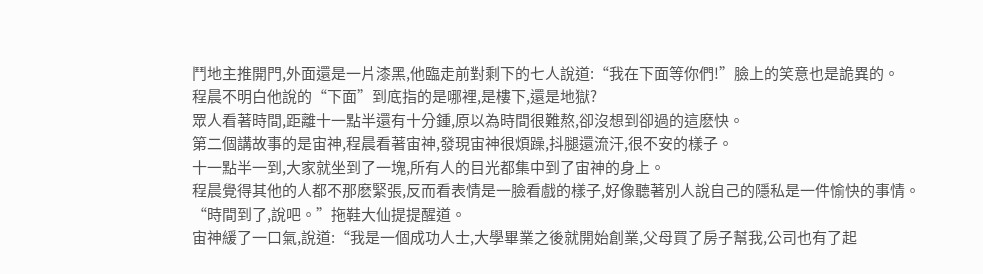鬥地主推開門,外面還是一片漆黑,他臨走前對剩下的七人說道:“我在下面等你們!”臉上的笑意也是詭異的。
程晨不明白他說的“下面”到底指的是哪裡,是樓下,還是地獄?
眾人看著時間,距離十一點半還有十分鍾,原以為時間很難熬,卻沒想到卻過的這麽快。
第二個講故事的是宙神,程晨看著宙神,發現宙神很煩躁,抖腿還流汗,很不安的樣子。
十一點半一到,大家就坐到了一塊,所有人的目光都集中到了宙神的身上。
程晨覺得其他的人都不那麽緊張,反而看表情是一臉看戲的樣子,好像聽著別人說自己的隱私是一件愉快的事情。
“時間到了,說吧。”拖鞋大仙提提醒道。
宙神緩了一口氣,說道:“我是一個成功人士,大學畢業之後就開始創業,父母買了房子幫我,公司也有了起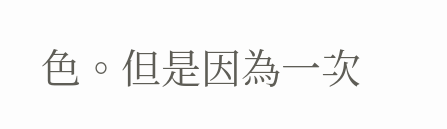色。但是因為一次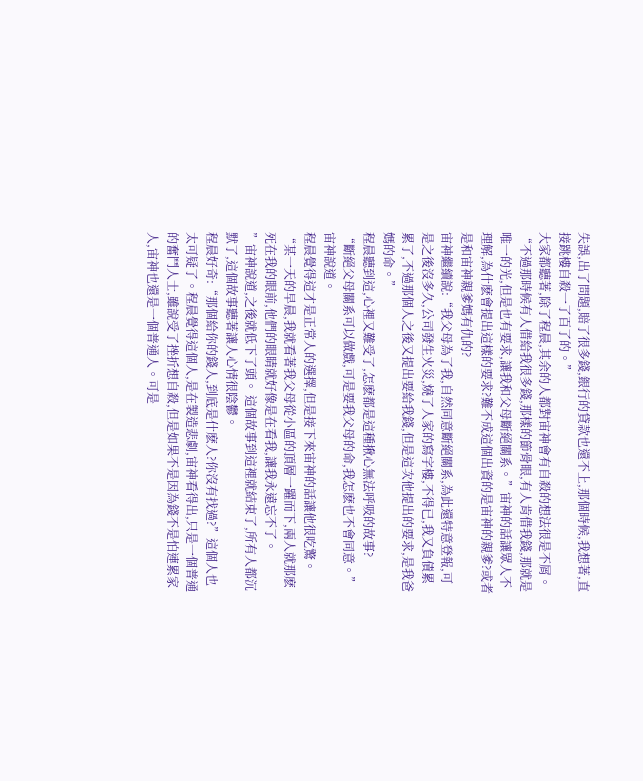失誤,出了問題,賠了很多錢,銀行的貸款也還不上,那個時候,我想著,直接跳樓自殺一了百了的。”
大家都聽著,除了程晨,其余的人都對宙神會有自殺的想法很是不屑。
“不過那時候有人借給我很多錢,那樣的節骨眼,有人肯借我錢,那就是唯一的光,但是也有要求,讓我和父母斷絕關系。”宙神的話讓眾人不理解,為什麽會提出這樣的要求?難不成這個出資的是宙神的親爹?或者是和宙神親爹媽有仇的?
宙神繼續說:“我父母為了我,自然同意斷絕關系,為此還特意登報,可是之後沒多久,公司發生火災,燒了人家的寫字樓,不得已,我又負債累累了,不過那個人之後又提出要給我錢,但是這次他提出的要求,是我爸媽的命。”
程晨聽到這,心裡又難受了,怎麽都是這種揪心無法呼吸的故事?
“斷絕父母關系可以做戲,可是要我父母的命,我怎麽也不會同意。”宙神說道。
程晨覺得這才是正常人的選擇,但是接下來宙神的話讓他很吃驚。
“某一天的早晨,我就看著我父母從小區的頂層一躍而下,兩人就那麽死在我的眼前,他們的眼睛就好像是在看我,讓我永遠忘不了。
”宙神說道,之後就低下了頭。 這個故事到這裡就結束了,所有人都沉默了,這個故事聽著讓人心情很陰鬱。
程晨好奇:“那個給你的錢人,到底是什麽人?你沒有找過?”這個人也太可疑了。程晨覺得這個人,是在製造悲劇,宙神看得出,只是一個普通的奮鬥人士,雖說受了挫折想自殺,但是如果不是因為錢不是怕連累家人,宙神也還是一個普通人。可是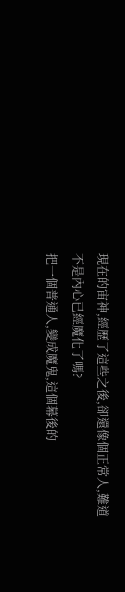現在的宙神,經歷了這些之後,卻還像個正常人,難道不是內心已經魔化了嗎?
把一個普通人,變成魔鬼,這個幕後的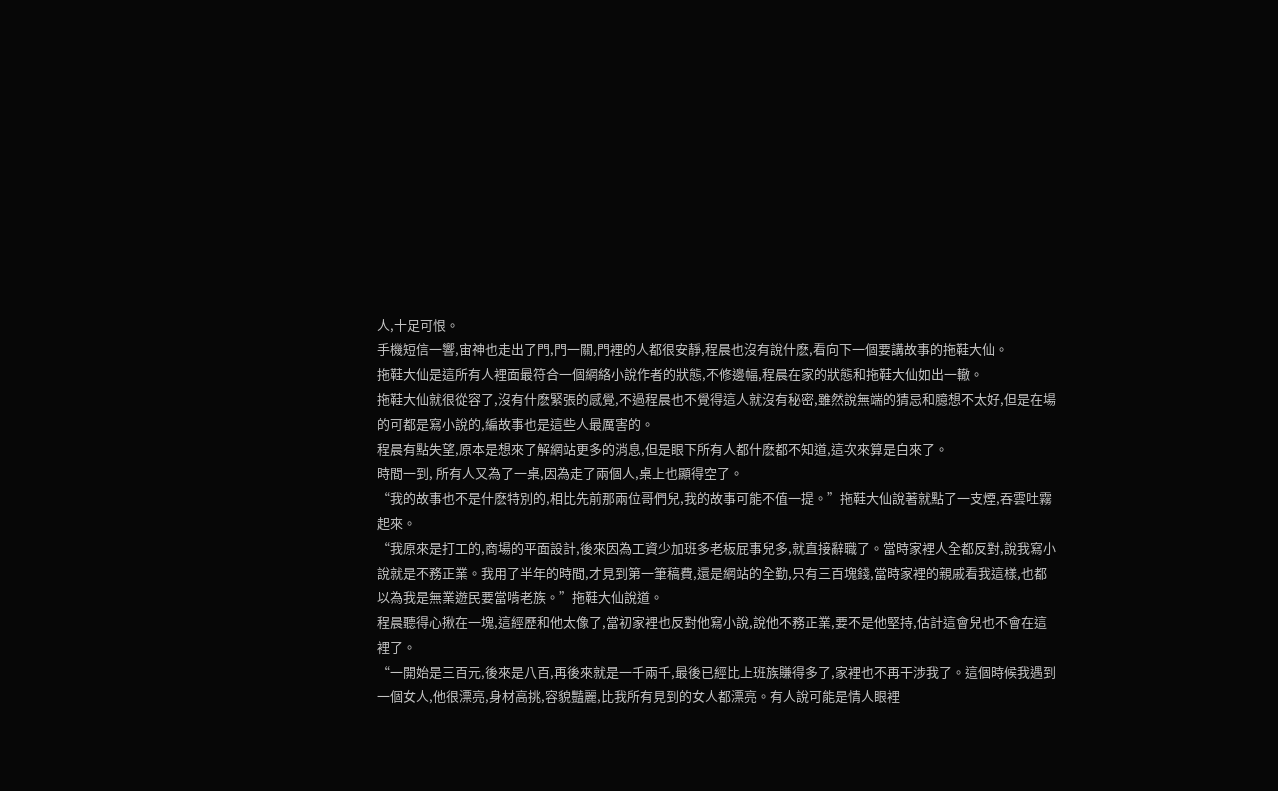人,十足可恨。
手機短信一響,宙神也走出了門,門一關,門裡的人都很安靜,程晨也沒有說什麽,看向下一個要講故事的拖鞋大仙。
拖鞋大仙是這所有人裡面最符合一個網絡小說作者的狀態,不修邊幅,程晨在家的狀態和拖鞋大仙如出一轍。
拖鞋大仙就很從容了,沒有什麽緊張的感覺,不過程晨也不覺得這人就沒有秘密,雖然說無端的猜忌和臆想不太好,但是在場的可都是寫小說的,編故事也是這些人最厲害的。
程晨有點失望,原本是想來了解網站更多的消息,但是眼下所有人都什麽都不知道,這次來算是白來了。
時間一到, 所有人又為了一桌,因為走了兩個人,桌上也顯得空了。
“我的故事也不是什麽特別的,相比先前那兩位哥們兒,我的故事可能不值一提。”拖鞋大仙說著就點了一支煙,吞雲吐霧起來。
“我原來是打工的,商場的平面設計,後來因為工資少加班多老板屁事兒多,就直接辭職了。當時家裡人全都反對,說我寫小說就是不務正業。我用了半年的時間,才見到第一筆稿費,還是網站的全勤,只有三百塊錢,當時家裡的親戚看我這樣,也都以為我是無業遊民要當啃老族。”拖鞋大仙說道。
程晨聽得心揪在一塊,這經歷和他太像了,當初家裡也反對他寫小說,說他不務正業,要不是他堅持,估計這會兒也不會在這裡了。
“一開始是三百元,後來是八百,再後來就是一千兩千,最後已經比上班族賺得多了,家裡也不再干涉我了。這個時候我遇到一個女人,他很漂亮,身材高挑,容貌豔麗,比我所有見到的女人都漂亮。有人說可能是情人眼裡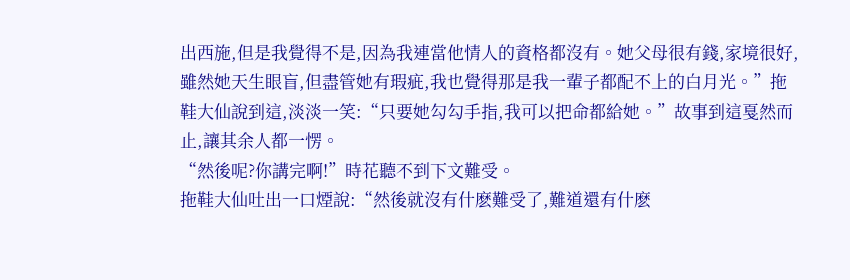出西施,但是我覺得不是,因為我連當他情人的資格都沒有。她父母很有錢,家境很好,雖然她天生眼盲,但盡管她有瑕疵,我也覺得那是我一輩子都配不上的白月光。”拖鞋大仙說到這,淡淡一笑:“只要她勾勾手指,我可以把命都給她。”故事到這戛然而止,讓其余人都一愣。
“然後呢?你講完啊!”時花聽不到下文難受。
拖鞋大仙吐出一口煙說:“然後就沒有什麽難受了,難道還有什麽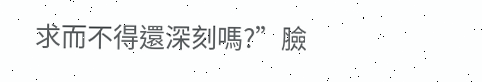求而不得還深刻嗎?”臉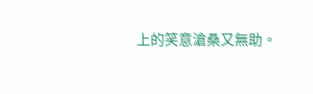上的笑意滄桑又無助。